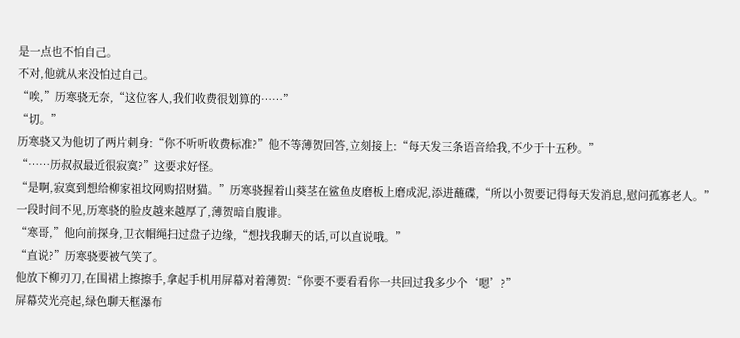是一点也不怕自己。
不对,他就从来没怕过自己。
“唉,”历寒骁无奈,“这位客人,我们收费很划算的……”
“切。”
历寒骁又为他切了两片刺身:“你不听听收费标准?”他不等薄贺回答,立刻接上:“每天发三条语音给我,不少于十五秒。”
“……历叔叔最近很寂寞?”这要求好怪。
“是啊,寂寞到想给柳家祖坟网购招财猫。”历寒骁握着山葵茎在鲨鱼皮磨板上磨成泥,添进蘸碟,“所以小贺要记得每天发消息,慰问孤寡老人。”
一段时间不见,历寒骁的脸皮越来越厚了,薄贺暗自腹诽。
“寒哥,”他向前探身,卫衣帽绳扫过盘子边缘,“想找我聊天的话,可以直说哦。”
“直说?”历寒骁要被气笑了。
他放下柳刃刀,在围裙上擦擦手,拿起手机用屏幕对着薄贺:“你要不要看看你一共回过我多少个‘嗯’?”
屏幕荧光亮起,绿色聊天框瀑布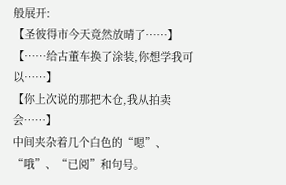般展开:
【圣彼得市今天竟然放晴了……】
【……给古董车换了涂装,你想学我可以……】
【你上次说的那把木仓,我从拍卖会……】
中间夹杂着几个白色的“嗯”、“哦”、“已阅”和句号。